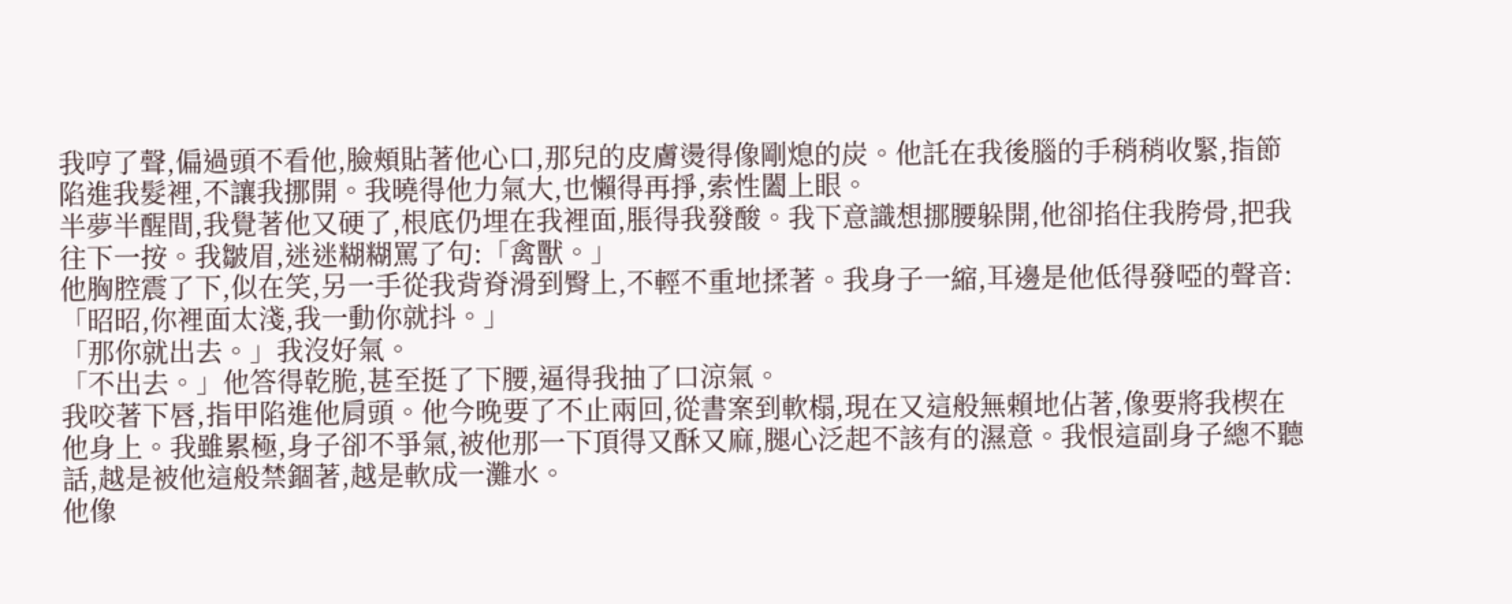我哼了聲,偏過頭不看他,臉頰貼著他心口,那兒的皮膚燙得像剛熄的炭。他託在我後腦的手稍稍收緊,指節陷進我髮裡,不讓我挪開。我曉得他力氣大,也懶得再掙,索性闔上眼。
半夢半醒間,我覺著他又硬了,根底仍埋在我裡面,脹得我發酸。我下意識想挪腰躲開,他卻掐住我胯骨,把我往下一按。我皺眉,迷迷糊糊罵了句:「禽獸。」
他胸腔震了下,似在笑,另一手從我背脊滑到臀上,不輕不重地揉著。我身子一縮,耳邊是他低得發啞的聲音:「昭昭,你裡面太淺,我一動你就抖。」
「那你就出去。」我沒好氣。
「不出去。」他答得乾脆,甚至挺了下腰,逼得我抽了口涼氣。
我咬著下唇,指甲陷進他肩頭。他今晚要了不止兩回,從書案到軟榻,現在又這般無賴地佔著,像要將我楔在他身上。我雖累極,身子卻不爭氣,被他那一下頂得又酥又麻,腿心泛起不該有的濕意。我恨這副身子總不聽話,越是被他這般禁錮著,越是軟成一灘水。
他像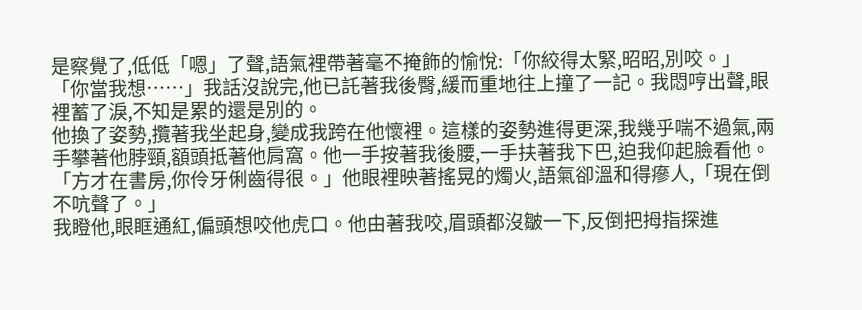是察覺了,低低「嗯」了聲,語氣裡帶著毫不掩飾的愉悅:「你絞得太緊,昭昭,別咬。」
「你當我想……」我話沒說完,他已託著我後臀,緩而重地往上撞了一記。我悶哼出聲,眼裡蓄了淚,不知是累的還是別的。
他換了姿勢,攬著我坐起身,變成我跨在他懷裡。這樣的姿勢進得更深,我幾乎喘不過氣,兩手攀著他脖頸,額頭抵著他肩窩。他一手按著我後腰,一手扶著我下巴,迫我仰起臉看他。
「方才在書房,你伶牙俐齒得很。」他眼裡映著搖晃的燭火,語氣卻溫和得瘮人,「現在倒不吭聲了。」
我瞪他,眼眶通紅,偏頭想咬他虎口。他由著我咬,眉頭都沒皺一下,反倒把拇指探進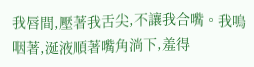我唇間,壓著我舌尖,不讓我合嘴。我嗚咽著,涎液順著嘴角淌下,羞得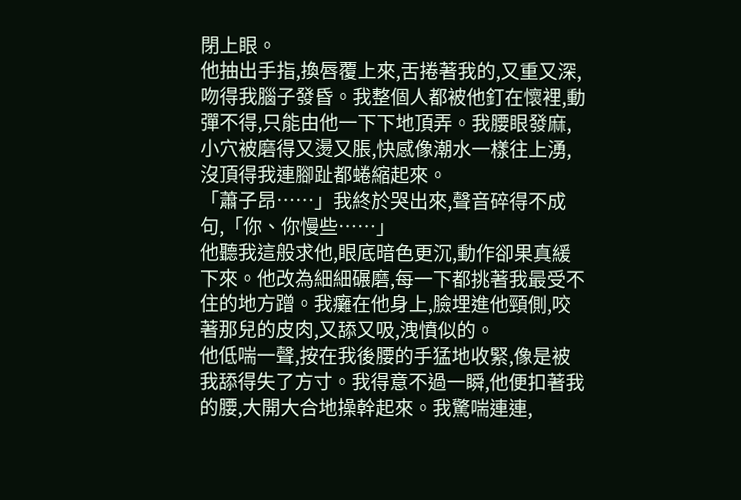閉上眼。
他抽出手指,換唇覆上來,舌捲著我的,又重又深,吻得我腦子發昏。我整個人都被他釘在懷裡,動彈不得,只能由他一下下地頂弄。我腰眼發麻,小穴被磨得又燙又脹,快感像潮水一樣往上湧,沒頂得我連腳趾都蜷縮起來。
「蕭子昂……」我終於哭出來,聲音碎得不成句,「你、你慢些……」
他聽我這般求他,眼底暗色更沉,動作卻果真緩下來。他改為細細碾磨,每一下都挑著我最受不住的地方蹭。我癱在他身上,臉埋進他頸側,咬著那兒的皮肉,又舔又吸,洩憤似的。
他低喘一聲,按在我後腰的手猛地收緊,像是被我舔得失了方寸。我得意不過一瞬,他便扣著我的腰,大開大合地操幹起來。我驚喘連連,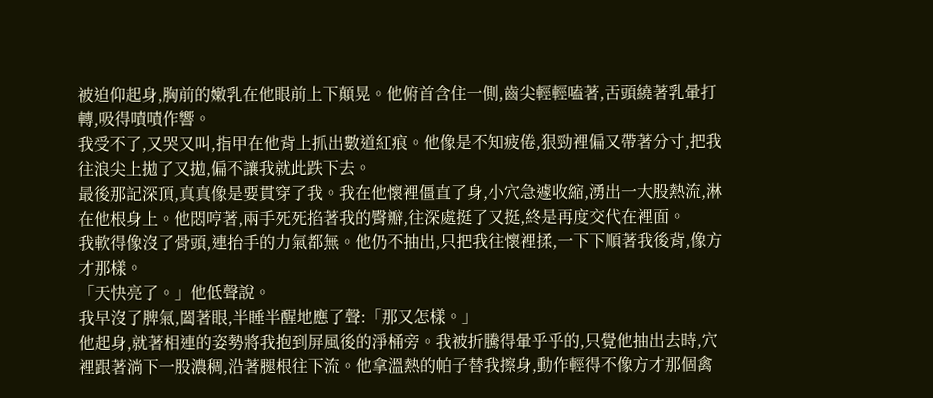被迫仰起身,胸前的嫩乳在他眼前上下顛晃。他俯首含住一側,齒尖輕輕嗑著,舌頭繞著乳暈打轉,吸得嘖嘖作響。
我受不了,又哭又叫,指甲在他背上抓出數道紅痕。他像是不知疲倦,狠勁裡偏又帶著分寸,把我往浪尖上拋了又拋,偏不讓我就此跌下去。
最後那記深頂,真真像是要貫穿了我。我在他懷裡僵直了身,小穴急遽收縮,湧出一大股熱流,淋在他根身上。他悶哼著,兩手死死掐著我的臀瓣,往深處挺了又挺,終是再度交代在裡面。
我軟得像沒了骨頭,連抬手的力氣都無。他仍不抽出,只把我往懷裡揉,一下下順著我後背,像方才那樣。
「天快亮了。」他低聲說。
我早沒了脾氣,闔著眼,半睡半醒地應了聲:「那又怎樣。」
他起身,就著相連的姿勢將我抱到屏風後的淨桶旁。我被折騰得暈乎乎的,只覺他抽出去時,穴裡跟著淌下一股濃稠,沿著腿根往下流。他拿溫熱的帕子替我擦身,動作輕得不像方才那個禽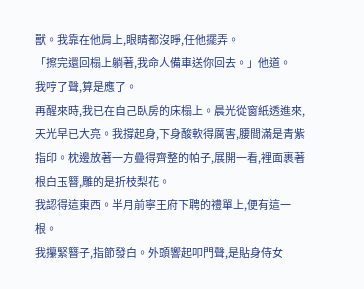獸。我靠在他肩上,眼睛都沒睜,任他擺弄。
「擦完還回榻上躺著,我命人備車送你回去。」他道。
我哼了聲,算是應了。
再醒來時,我已在自己臥房的床榻上。晨光從窗紙透進來,天光早已大亮。我撐起身,下身酸軟得厲害,腰間滿是青紫指印。枕邊放著一方疊得齊整的帕子,展開一看,裡面裹著根白玉簪,雕的是折枝梨花。
我認得這東西。半月前寧王府下聘的禮單上,便有這一根。
我攥緊簪子,指節發白。外頭響起叩門聲,是貼身侍女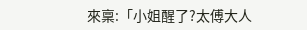來稟:「小姐醒了?太傅大人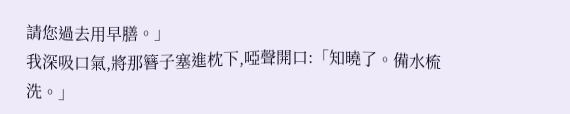請您過去用早膳。」
我深吸口氣,將那簪子塞進枕下,啞聲開口:「知曉了。備水梳洗。」